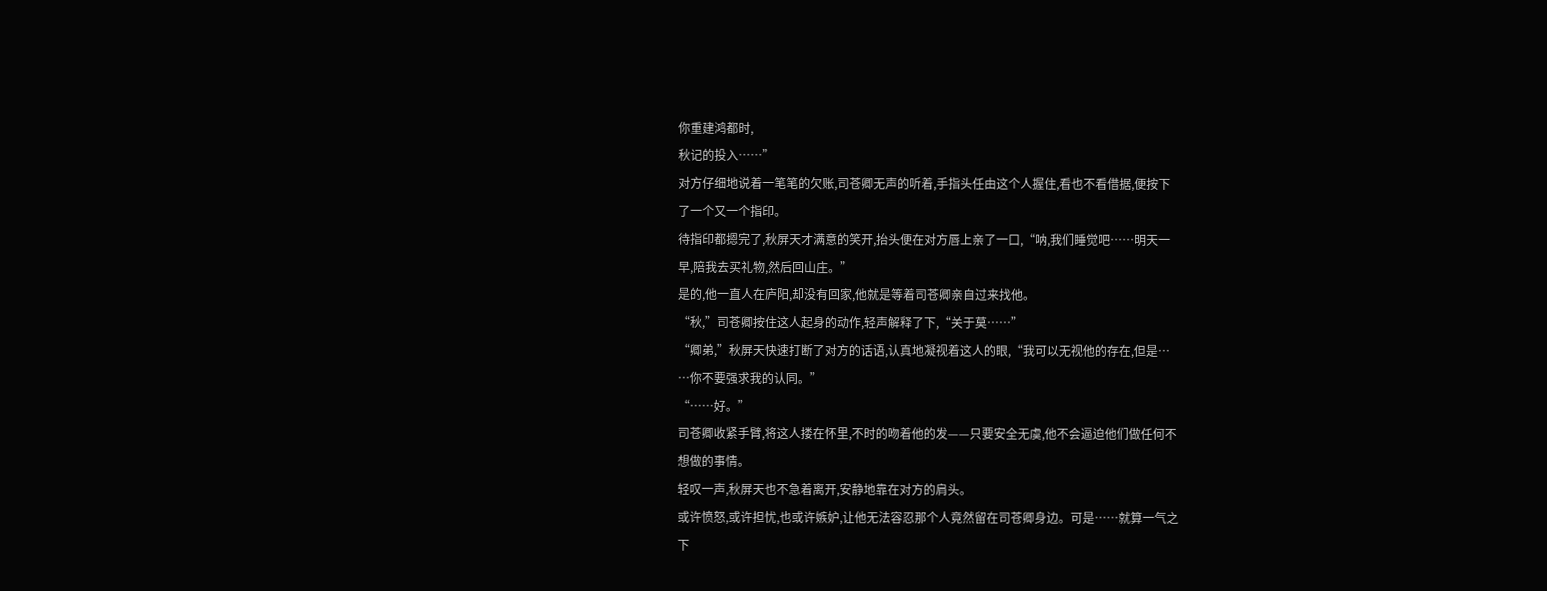你重建鸿都时,
秋记的投入……”
对方仔细地说着一笔笔的欠账,司苍卿无声的听着,手指头任由这个人握住,看也不看借据,便按下
了一个又一个指印。
待指印都摁完了,秋屏天才满意的笑开,抬头便在对方唇上亲了一口,“呐,我们睡觉吧……明天一
早,陪我去买礼物,然后回山庄。”
是的,他一直人在庐阳,却没有回家,他就是等着司苍卿亲自过来找他。
“秋,”司苍卿按住这人起身的动作,轻声解释了下,“关于莫……”
“卿弟,”秋屏天快速打断了对方的话语,认真地凝视着这人的眼,“我可以无视他的存在,但是…
…你不要强求我的认同。”
“……好。”
司苍卿收紧手臂,将这人搂在怀里,不时的吻着他的发——只要安全无虞,他不会逼迫他们做任何不
想做的事情。
轻叹一声,秋屏天也不急着离开,安静地靠在对方的肩头。
或许愤怒,或许担忧,也或许嫉妒,让他无法容忍那个人竟然留在司苍卿身边。可是……就算一气之
下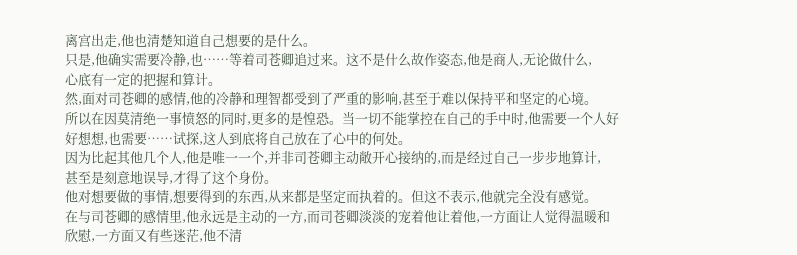离宫出走,他也清楚知道自己想要的是什么。
只是,他确实需要冷静,也……等着司苍卿追过来。这不是什么故作姿态,他是商人,无论做什么,
心底有一定的把握和算计。
然,面对司苍卿的感情,他的冷静和理智都受到了严重的影响,甚至于难以保持平和坚定的心境。
所以在因莫清绝一事愤怒的同时,更多的是惶恐。当一切不能掌控在自己的手中时,他需要一个人好
好想想,也需要……试探,这人到底将自己放在了心中的何处。
因为比起其他几个人,他是唯一一个,并非司苍卿主动敞开心接纳的,而是经过自己一步步地算计,
甚至是刻意地误导,才得了这个身份。
他对想要做的事情,想要得到的东西,从来都是坚定而执着的。但这不表示,他就完全没有感觉。
在与司苍卿的感情里,他永远是主动的一方,而司苍卿淡淡的宠着他让着他,一方面让人觉得温暖和
欣慰,一方面又有些迷茫,他不清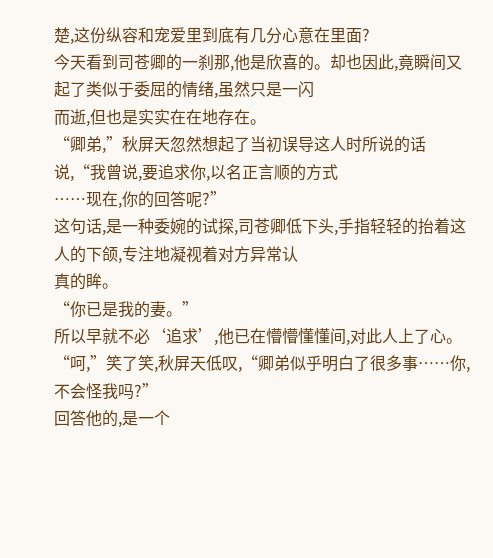楚,这份纵容和宠爱里到底有几分心意在里面?
今天看到司苍卿的一刹那,他是欣喜的。却也因此,竟瞬间又起了类似于委屈的情绪,虽然只是一闪
而逝,但也是实实在在地存在。
“卿弟,”秋屏天忽然想起了当初误导这人时所说的话说,“我曾说,要追求你,以名正言顺的方式
……现在,你的回答呢?”
这句话,是一种委婉的试探,司苍卿低下头,手指轻轻的抬着这人的下颌,专注地凝视着对方异常认
真的眸。
“你已是我的妻。”
所以早就不必‘追求’,他已在懵懵懂懂间,对此人上了心。
“呵,”笑了笑,秋屏天低叹,“卿弟似乎明白了很多事……你,不会怪我吗?”
回答他的,是一个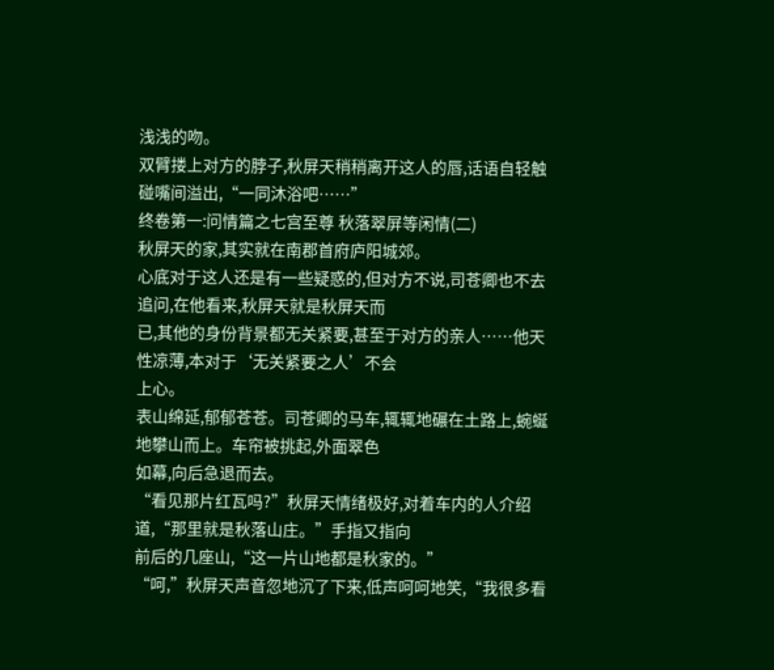浅浅的吻。
双臂搂上对方的脖子,秋屏天稍稍离开这人的唇,话语自轻触碰嘴间溢出,“一同沐浴吧……”
终卷第一:问情篇之七宫至尊 秋落翠屏等闲情(二)
秋屏天的家,其实就在南郡首府庐阳城郊。
心底对于这人还是有一些疑惑的,但对方不说,司苍卿也不去追问,在他看来,秋屏天就是秋屏天而
已,其他的身份背景都无关紧要,甚至于对方的亲人……他天性凉薄,本对于‘无关紧要之人’不会
上心。
表山绵延,郁郁苍苍。司苍卿的马车,辄辄地碾在土路上,蜿蜒地攀山而上。车帘被挑起,外面翠色
如幕,向后急退而去。
“看见那片红瓦吗?”秋屏天情绪极好,对着车内的人介绍道,“那里就是秋落山庄。”手指又指向
前后的几座山,“这一片山地都是秋家的。”
“呵,”秋屏天声音忽地沉了下来,低声呵呵地笑,“我很多看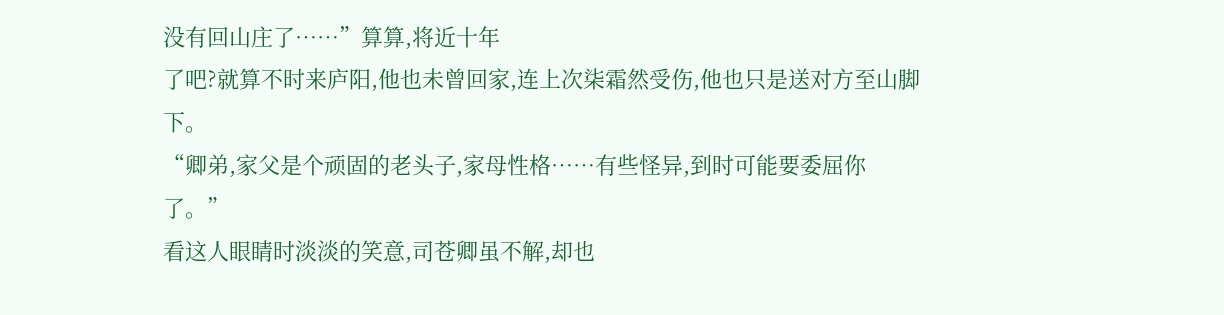没有回山庄了……”算算,将近十年
了吧?就算不时来庐阳,他也未曾回家,连上次柒霜然受伤,他也只是送对方至山脚下。
“卿弟,家父是个顽固的老头子,家母性格……有些怪异,到时可能要委屈你了。”
看这人眼睛时淡淡的笑意,司苍卿虽不解,却也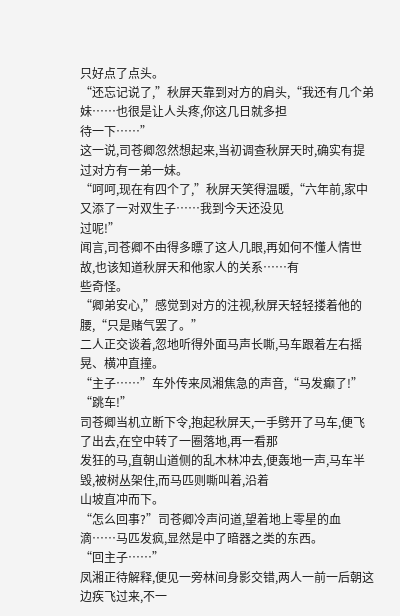只好点了点头。
“还忘记说了,”秋屏天靠到对方的肩头,“我还有几个弟妹……也很是让人头疼,你这几日就多担
待一下……”
这一说,司苍卿忽然想起来,当初调查秋屏天时,确实有提过对方有一弟一妹。
“呵呵,现在有四个了,”秋屏天笑得温暖,“六年前,家中又添了一对双生子……我到今天还没见
过呢!”
闻言,司苍卿不由得多瞟了这人几眼,再如何不懂人情世故,也该知道秋屏天和他家人的关系……有
些奇怪。
“卿弟安心,”感觉到对方的注视,秋屏天轻轻搂着他的腰,“只是赌气罢了。”
二人正交谈着,忽地听得外面马声长嘶,马车跟着左右摇晃、横冲直撞。
“主子……”车外传来凤湘焦急的声音,“马发癫了!”
“跳车!”
司苍卿当机立断下令,抱起秋屏天,一手劈开了马车,便飞了出去,在空中转了一圈落地,再一看那
发狂的马,直朝山道侧的乱木林冲去,便轰地一声,马车半毁,被树丛架住,而马匹则嘶叫着,沿着
山坡直冲而下。
“怎么回事?”司苍卿冷声问道,望着地上零星的血滴……马匹发疯,显然是中了暗器之类的东西。
“回主子……”
凤湘正待解释,便见一旁林间身影交错,两人一前一后朝这边疾飞过来,不一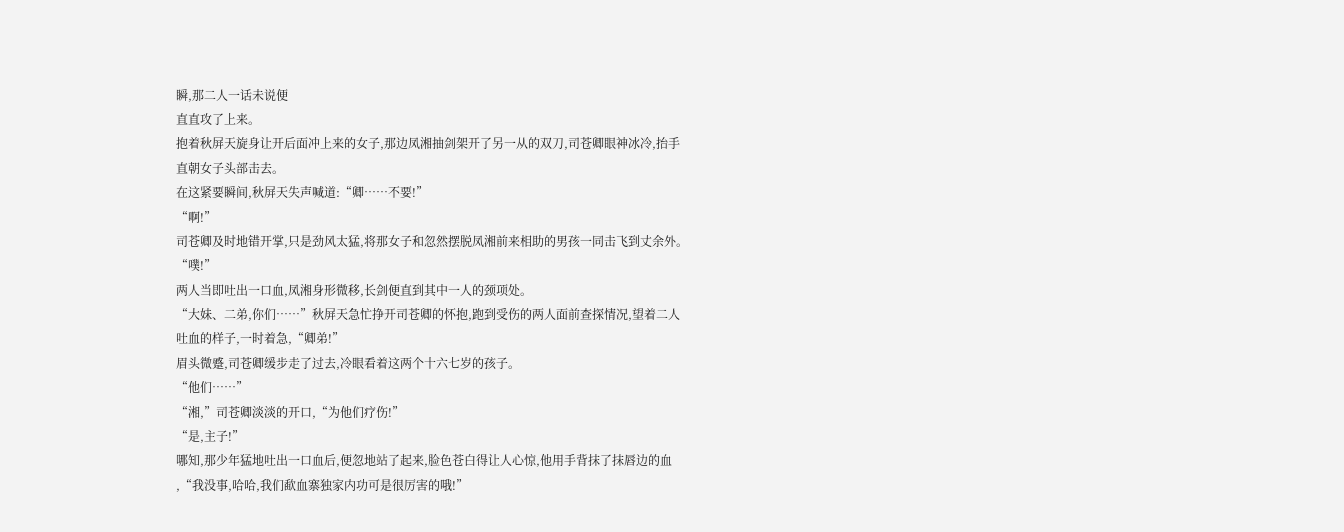瞬,那二人一话未说便
直直攻了上来。
抱着秋屏天旋身让开后面冲上来的女子,那边凤湘抽剑架开了另一从的双刀,司苍卿眼神冰冷,抬手
直朝女子头部击去。
在这紧要瞬间,秋屏天失声喊道:“卿……不要!”
“啊!”
司苍卿及时地错开掌,只是劲风太猛,将那女子和忽然摆脱凤湘前来相助的男孩一同击飞到丈余外。
“噗!”
两人当即吐出一口血,凤湘身形微移,长剑便直到其中一人的颈项处。
“大妹、二弟,你们……”秋屏天急忙挣开司苍卿的怀抱,跑到受伤的两人面前查探情况,望着二人
吐血的样子,一时着急,“卿弟!”
眉头微蹙,司苍卿缓步走了过去,冷眼看着这两个十六七岁的孩子。
“他们……”
“湘,”司苍卿淡淡的开口,“为他们疗伤!”
“是,主子!”
哪知,那少年猛地吐出一口血后,便忽地站了起来,脸色苍白得让人心惊,他用手背抹了抹唇边的血
,“我没事,哈哈,我们歃血寨独家内功可是很厉害的哦!”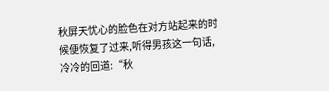秋屏天忧心的脸色在对方站起来的时候便恢复了过来,听得男孩这一句话,冷冷的回道:“秋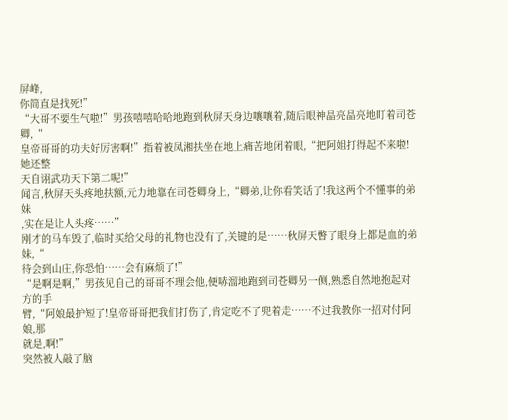屏峰,
你简直是找死!”
“大哥不要生气啦!”男孩嘻嘻哈哈地跑到秋屏天身边嚷嚷着,随后眼神晶亮晶亮地盯着司苍卿,“
皇帝哥哥的功夫好厉害啊!”指着被凤湘扶坐在地上痛苦地闭着眼,“把阿姐打得起不来啦!她还整
天自诩武功天下第二呢!”
闻言,秋屏天头疼地扶额,元力地靠在司苍卿身上,“卿弟,让你看笑话了!我这两个不懂事的弟妹
,实在是让人头疼……”
刚才的马车毁了,临时买给父母的礼物也没有了,关键的是……秋屏天瞥了眼身上都是血的弟妹,“
待会到山庄,你恐怕……会有麻烦了!”
“是啊是啊,”男孩见自己的哥哥不理会他,便哧溜地跑到司苍卿另一侧,熟悉自然地抱起对方的手
臂,“阿娘最护短了!皇帝哥哥把我们打伤了,肯定吃不了兜着走……不过我教你一招对付阿娘,那
就是,啊!”
突然被人敲了脑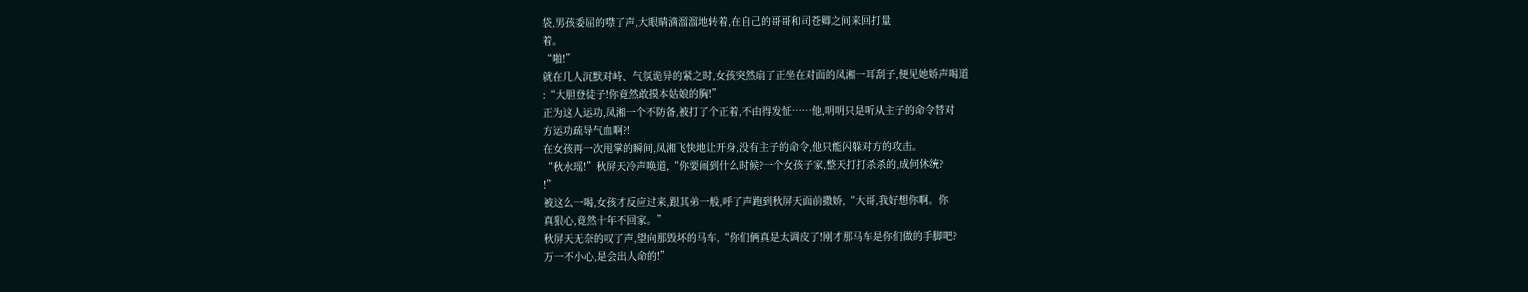袋,男孩委屈的噤了声,大眼睛滴溜溜地转着,在自己的哥哥和司苍卿之间来回打量
着。
“啪!”
就在几人沉默对峙、气氛诡异的紧之时,女孩突然扇了正坐在对面的凤湘一耳刮子,便见她娇声喝道
:“大胆登徒子!你竟然敢摸本姑娘的胸!”
正为这人运功,凤湘一个不防备,被打了个正着,不由得发怔……他,明明只是听从主子的命令替对
方运功疏导气血啊?!
在女孩再一次甩掌的瞬间,凤湘飞快地让开身,没有主子的命令,他只能闪躲对方的攻击。
“秋水瑶!”秋屏天冷声唤道,“你要闹到什么时候?一个女孩子家,整天打打杀杀的,成何休统?
!”
被这么一喝,女孩才反应过来,跟其弟一般,呼了声跑到秋屏天面前撒娇,“大哥,我好想你啊。你
真狠心,竟然十年不回家。”
秋屏天无奈的叹了声,望向那毁坏的马车,“你们俩真是太调皮了!刚才那马车是你们做的手脚吧?
万一不小心,是会出人命的!”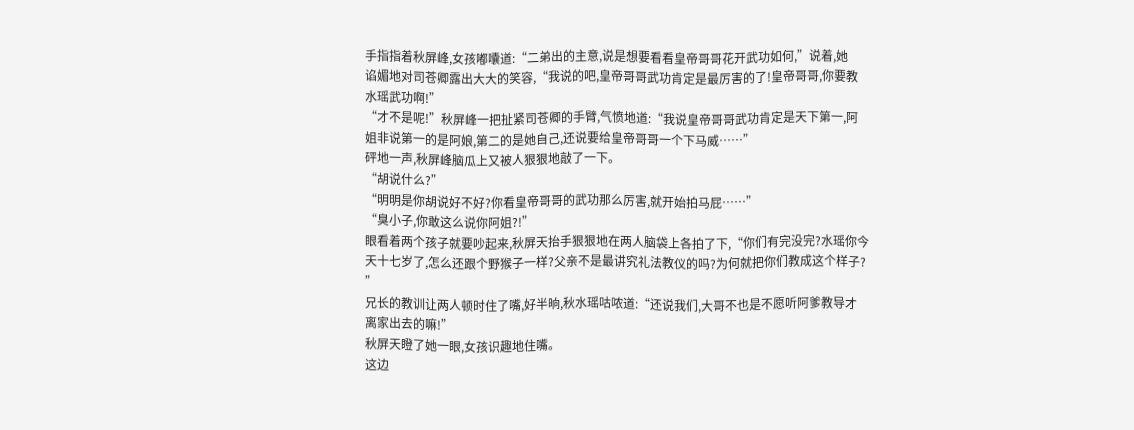手指指着秋屏峰,女孩嘟囔道:“二弟出的主意,说是想要看看皇帝哥哥花开武功如何,”说着,她
谄媚地对司苍卿露出大大的笑容,“我说的吧,皇帝哥哥武功肯定是最厉害的了!皇帝哥哥,你要教
水瑶武功啊!”
“才不是呢!”秋屏峰一把扯紧司苍卿的手臂,气愤地道:“我说皇帝哥哥武功肯定是天下第一,阿
姐非说第一的是阿娘,第二的是她自己,还说要给皇帝哥哥一个下马威……”
砰地一声,秋屏峰脑瓜上又被人狠狠地敲了一下。
“胡说什么?”
“明明是你胡说好不好?你看皇帝哥哥的武功那么厉害,就开始拍马屁……”
“臭小子,你敢这么说你阿姐?!”
眼看着两个孩子就要吵起来,秋屏天抬手狠狠地在两人脑袋上各拍了下,“你们有完没完?水瑶你今
天十七岁了,怎么还跟个野猴子一样?父亲不是最讲究礼法教仪的吗?为何就把你们教成这个样子?
”
兄长的教训让两人顿时住了嘴,好半晌,秋水瑶咕哝道:“还说我们,大哥不也是不愿听阿爹教导才
离家出去的嘛!”
秋屏天瞪了她一眼,女孩识趣地住嘴。
这边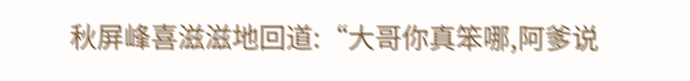秋屏峰喜滋滋地回道:“大哥你真笨哪,阿爹说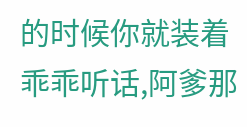的时候你就装着乖乖听话,阿爹那